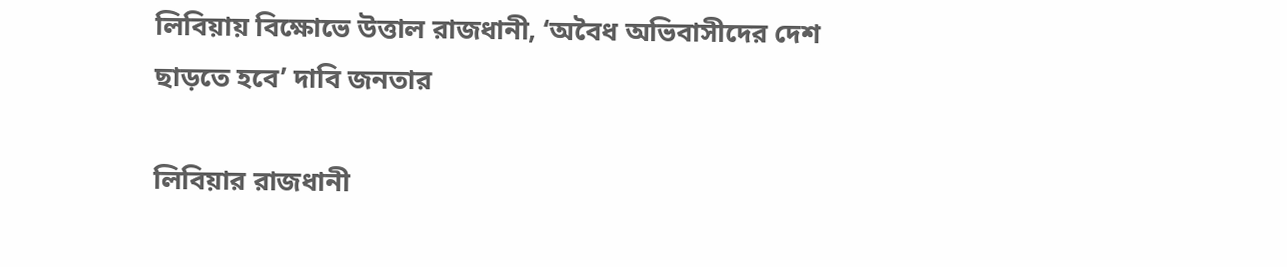লিবিয়ায় বিক্ষোভে উত্তাল রাজধানী, ‘অবৈধ অভিবাসীদের দেশ ছাড়তে হবে’ দাবি জনতার

লিবিয়ার রাজধানী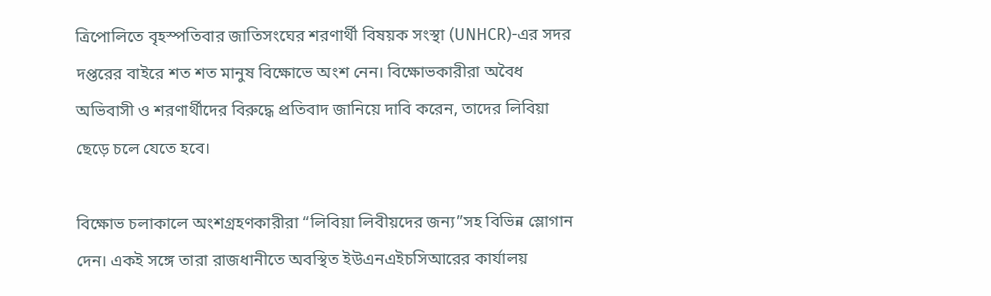ত্রিপোলিতে বৃহস্পতিবার জাতিসংঘের শরণার্থী বিষয়ক সংস্থা (UNHCR)-এর সদর দপ্তরের বাইরে শত শত মানুষ বিক্ষোভে অংশ নেন। বিক্ষোভকারীরা অবৈধ অভিবাসী ও শরণার্থীদের বিরুদ্ধে প্রতিবাদ জানিয়ে দাবি করেন, তাদের লিবিয়া ছেড়ে চলে যেতে হবে।

বিক্ষোভ চলাকালে অংশগ্রহণকারীরা “লিবিয়া লিবীয়দের জন্য”সহ বিভিন্ন স্লোগান দেন। একই সঙ্গে তারা রাজধানীতে অবস্থিত ইউএনএইচসিআরের কার্যালয়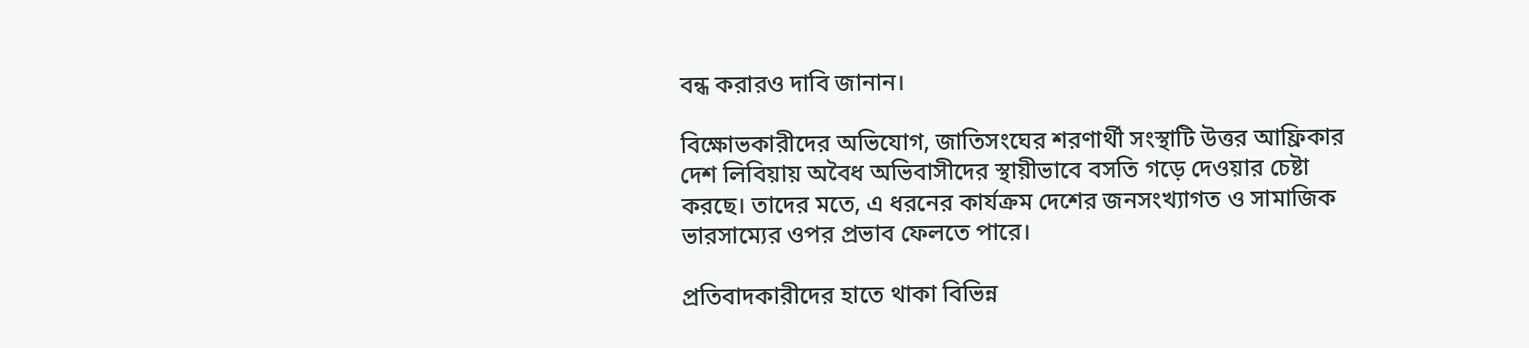বন্ধ করারও দাবি জানান।

বিক্ষোভকারীদের অভিযোগ, জাতিসংঘের শরণার্থী সংস্থাটি উত্তর আফ্রিকার দেশ লিবিয়ায় অবৈধ অভিবাসীদের স্থায়ীভাবে বসতি গড়ে দেওয়ার চেষ্টা করছে। তাদের মতে, এ ধরনের কার্যক্রম দেশের জনসংখ্যাগত ও সামাজিক ভারসাম্যের ওপর প্রভাব ফেলতে পারে।

প্রতিবাদকারীদের হাতে থাকা বিভিন্ন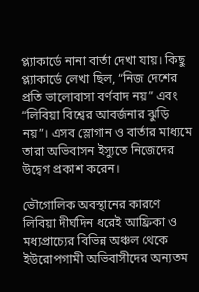প্ল্যাকার্ডে নানা বার্তা দেখা যায়। কিছু প্ল্যাকার্ডে লেখা ছিল, “নিজ দেশের প্রতি ভালোবাসা বর্ণবাদ নয়” এবং “লিবিয়া বিশ্বের আবর্জনার ঝুড়ি নয়”। এসব স্লোগান ও বার্তার মাধ্যমে তারা অভিবাসন ইস্যুতে নিজেদের উদ্বেগ প্রকাশ করেন।

ভৌগোলিক অবস্থানের কারণে লিবিয়া দীর্ঘদিন ধরেই আফ্রিকা ও মধ্যপ্রাচ্যের বিভিন্ন অঞ্চল থেকে ইউরোপগামী অভিবাসীদের অন্যতম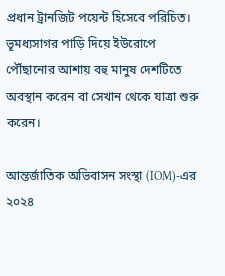প্রধান ট্রানজিট পয়েন্ট হিসেবে পরিচিত। ভূমধ্যসাগর পাড়ি দিয়ে ইউরোপে পৌঁছানোর আশায় বহু মানুষ দেশটিতে অবস্থান করেন বা সেখান থেকে যাত্রা শুরু করেন।

আন্তর্জাতিক অভিবাসন সংস্থা (IOM)-এর ২০২৪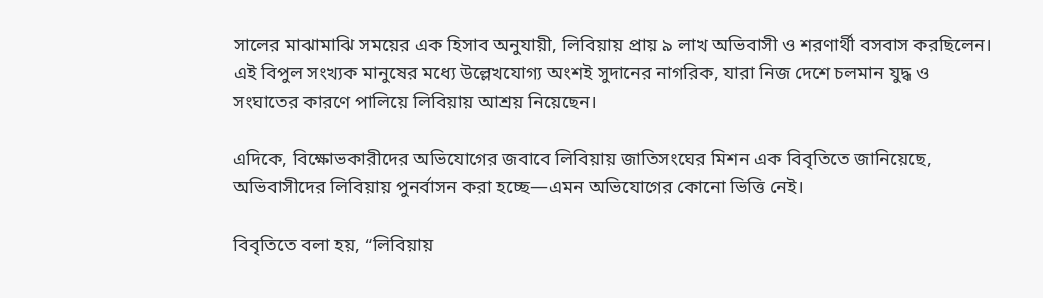সালের মাঝামাঝি সময়ের এক হিসাব অনুযায়ী, লিবিয়ায় প্রায় ৯ লাখ অভিবাসী ও শরণার্থী বসবাস করছিলেন। এই বিপুল সংখ্যক মানুষের মধ্যে উল্লেখযোগ্য অংশই সুদানের নাগরিক, যারা নিজ দেশে চলমান যুদ্ধ ও সংঘাতের কারণে পালিয়ে লিবিয়ায় আশ্রয় নিয়েছেন।

এদিকে, বিক্ষোভকারীদের অভিযোগের জবাবে লিবিয়ায় জাতিসংঘের মিশন এক বিবৃতিতে জানিয়েছে, অভিবাসীদের লিবিয়ায় পুনর্বাসন করা হচ্ছে—এমন অভিযোগের কোনো ভিত্তি নেই।

বিবৃতিতে বলা হয়, “লিবিয়ায়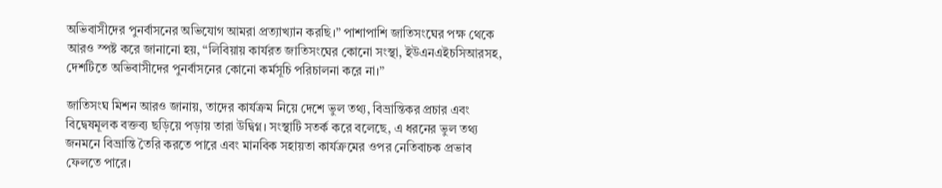অভিবাসীদের পুনর্বাসনের অভিযোগ আমরা প্রত্যাখ্যান করছি।” পাশাপাশি জাতিসংঘের পক্ষ থেকে আরও স্পষ্ট করে জানানো হয়, “লিবিয়ায় কার্যরত জাতিসংঘের কোনো সংস্থা, ইউএনএইচসিআরসহ, দেশটিতে অভিবাসীদের পুনর্বাসনের কোনো কর্মসূচি পরিচালনা করে না।”

জাতিসংঘ মিশন আরও জানায়, তাদের কার্যক্রম নিয়ে দেশে ভুল তথ্য, বিভ্রান্তিকর প্রচার এবং বিদ্বেষমূলক বক্তব্য ছড়িয়ে পড়ায় তারা উদ্বিগ্ন। সংস্থাটি সতর্ক করে বলেছে, এ ধরনের ভুল তথ্য জনমনে বিভ্রান্তি তৈরি করতে পারে এবং মানবিক সহায়তা কার্যক্রমের ওপর নেতিবাচক প্রভাব ফেলতে পারে।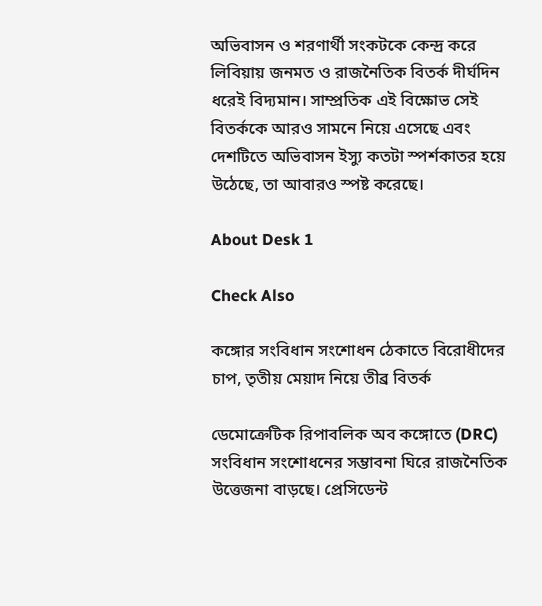অভিবাসন ও শরণার্থী সংকটকে কেন্দ্র করে লিবিয়ায় জনমত ও রাজনৈতিক বিতর্ক দীর্ঘদিন ধরেই বিদ্যমান। সাম্প্রতিক এই বিক্ষোভ সেই বিতর্ককে আরও সামনে নিয়ে এসেছে এবং দেশটিতে অভিবাসন ইস্যু কতটা স্পর্শকাতর হয়ে উঠেছে, তা আবারও স্পষ্ট করেছে।

About Desk 1

Check Also

কঙ্গোর সংবিধান সংশোধন ঠেকাতে বিরোধীদের চাপ, তৃতীয় মেয়াদ নিয়ে তীব্র বিতর্ক

ডেমোক্রেটিক রিপাবলিক অব কঙ্গোতে (DRC) সংবিধান সংশোধনের সম্ভাবনা ঘিরে রাজনৈতিক উত্তেজনা বাড়ছে। প্রেসিডেন্ট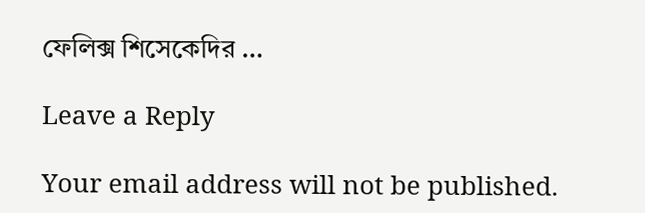ফেলিক্স শিসেকেদির …

Leave a Reply

Your email address will not be published.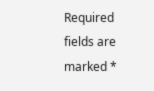Required fields are marked *